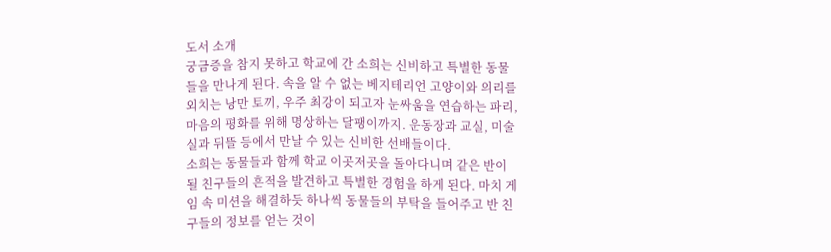도서 소개
궁금증을 참지 못하고 학교에 간 소희는 신비하고 특별한 동물들을 만나게 된다. 속을 알 수 없는 베지테리언 고양이와 의리를 외치는 낭만 토끼, 우주 최강이 되고자 눈싸움을 연습하는 파리, 마음의 평화를 위해 명상하는 달팽이까지. 운동장과 교실, 미술실과 뒤뜰 등에서 만날 수 있는 신비한 선배들이다.
소희는 동물들과 함께 학교 이곳저곳을 돌아다니며 같은 반이 될 친구들의 흔적을 발견하고 특별한 경험을 하게 된다. 마치 게임 속 미션을 해결하듯 하나씩 동물들의 부탁을 들어주고 반 친구들의 정보를 얻는 것이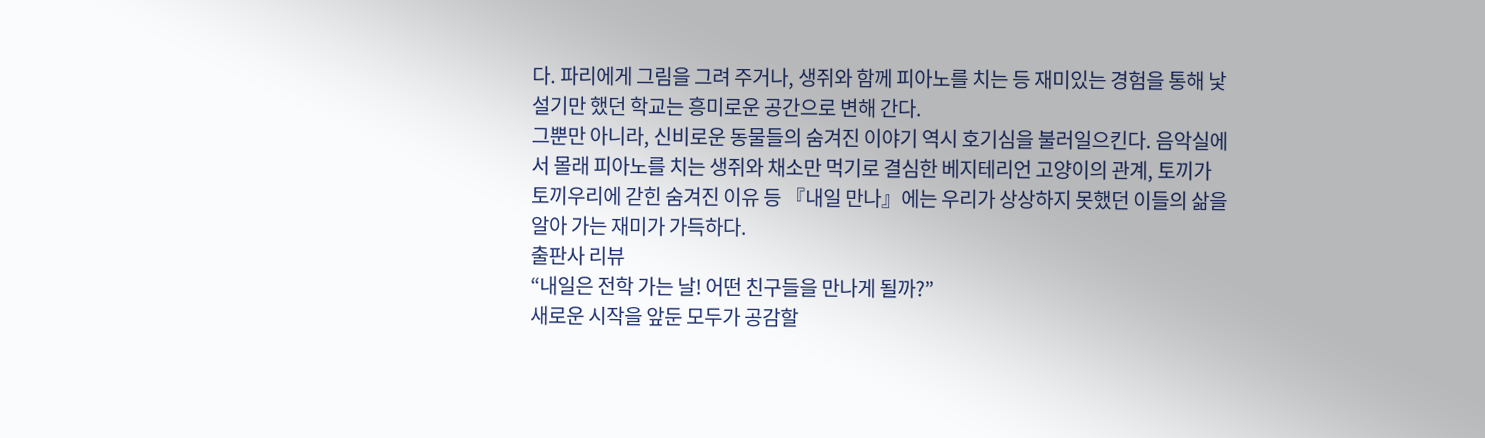다. 파리에게 그림을 그려 주거나, 생쥐와 함께 피아노를 치는 등 재미있는 경험을 통해 낯설기만 했던 학교는 흥미로운 공간으로 변해 간다.
그뿐만 아니라, 신비로운 동물들의 숨겨진 이야기 역시 호기심을 불러일으킨다. 음악실에서 몰래 피아노를 치는 생쥐와 채소만 먹기로 결심한 베지테리언 고양이의 관계, 토끼가 토끼우리에 갇힌 숨겨진 이유 등 『내일 만나』에는 우리가 상상하지 못했던 이들의 삶을 알아 가는 재미가 가득하다.
출판사 리뷰
“내일은 전학 가는 날! 어떤 친구들을 만나게 될까?”
새로운 시작을 앞둔 모두가 공감할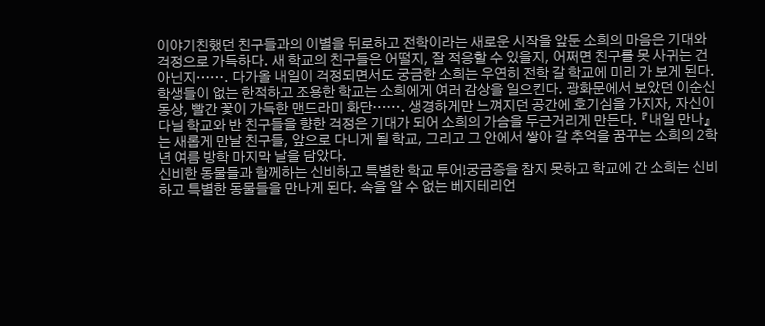이야기친했던 친구들과의 이별을 뒤로하고 전학이라는 새로운 시작을 앞둔 소희의 마음은 기대와 걱정으로 가득하다. 새 학교의 친구들은 어떨지, 잘 적응할 수 있을지, 어쩌면 친구를 못 사귀는 건 아닌지……. 다가올 내일이 걱정되면서도 궁금한 소희는 우연히 전학 갈 학교에 미리 가 보게 된다.
학생들이 없는 한적하고 조용한 학교는 소희에게 여러 감상을 일으킨다. 광화문에서 보았던 이순신 동상, 빨간 꽃이 가득한 맨드라미 화단……. 생경하게만 느껴지던 공간에 호기심을 가지자, 자신이 다닐 학교와 반 친구들을 향한 걱정은 기대가 되어 소희의 가슴을 두근거리게 만든다. 『내일 만나』는 새롭게 만날 친구들, 앞으로 다니게 될 학교, 그리고 그 안에서 쌓아 갈 추억을 꿈꾸는 소희의 2학년 여름 방학 마지막 날을 담았다.
신비한 동물들과 함께하는 신비하고 특별한 학교 투어!궁금증을 참지 못하고 학교에 간 소희는 신비하고 특별한 동물들을 만나게 된다. 속을 알 수 없는 베지테리언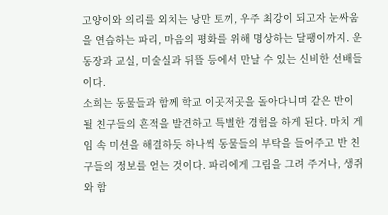고양이와 의리를 외치는 낭만 토끼, 우주 최강이 되고자 눈싸움을 연습하는 파리, 마음의 평화를 위해 명상하는 달팽이까지. 운동장과 교실, 미술실과 뒤뜰 등에서 만날 수 있는 신비한 선배들이다.
소희는 동물들과 함께 학교 이곳저곳을 돌아다니며 같은 반이 될 친구들의 흔적을 발견하고 특별한 경험을 하게 된다. 마치 게임 속 미션을 해결하듯 하나씩 동물들의 부탁을 들어주고 반 친구들의 정보를 얻는 것이다. 파리에게 그림을 그려 주거나, 생쥐와 함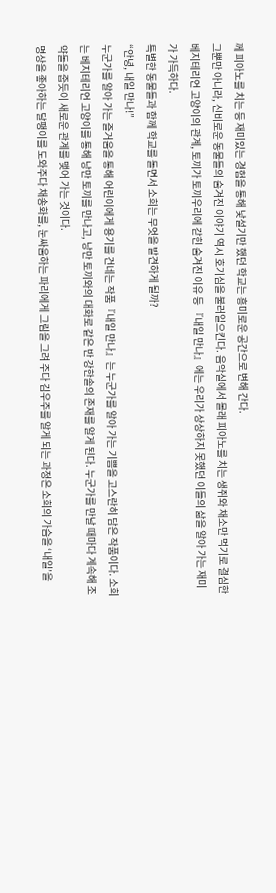께 피아노를 치는 등 재미있는 경험을 통해 낯설기만 했던 학교는 흥미로운 공간으로 변해 간다.
그뿐만 아니라, 신비로운 동물들의 숨겨진 이야기 역시 호기심을 불러일으킨다. 음악실에서 몰래 피아노를 치는 생쥐와 채소만 먹기로 결심한 베지테리언 고양이의 관계, 토끼가 토끼우리에 갇힌 숨겨진 이유 등 『내일 만나』에는 우리가 상상하지 못했던 이들의 삶을 알아 가는 재미가 가득하다.
특별한 동물들과 함께 학교를 돌면서 소희는 무엇을 발견하게 될까?
“안녕, 내일 만나!”
누군가를 알아 가는 즐거움을 통해 어린이에게 용기를 건네는 작품『내일 만나』는 누군가를 알아 가는 기쁨을 고스란히 담은 작품이다. 소희는 베지테리언 고양이를 통해 낭만 토끼를 만나고, 낭만 토끼와의 대화로 같은 반 강한솔의 존재를 알게 된다. 누군가를 만날 때마다 계속해 조약돌을 줍듯이 새로운 관계를 맺어 가는 것이다.
명상을 좋아하는 달팽이를 도와주다 채송화를, 눈싸움하는 파리에게 그림을 그려 주다 김우주를 알게 되는 과정은 소희의 가슴을 ‘내일’을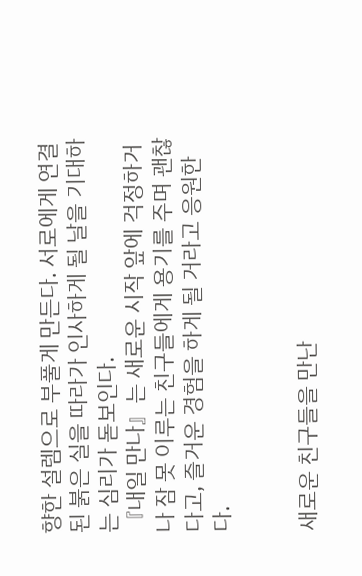향한 설렘으로 부풀게 만든다. 서로에게 연결된 붉은 실을 따라가 인사하게 될 날을 기대하는 심리가 돋보인다.
『내일 만나』는 새로운 시작 앞에 걱정하거나 잠 못 이루는 친구들에게 용기를 주며 괜찮다고, 즐거운 경험을 하게 될 거라고 응원한다.


새로운 친구들을 만난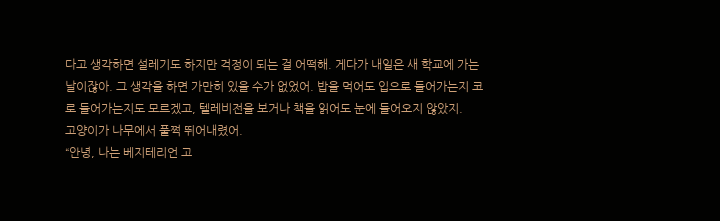다고 생각하면 설레기도 하지만 걱정이 되는 걸 어떡해. 게다가 내일은 새 학교에 가는 날이잖아. 그 생각을 하면 가만히 있을 수가 없었어. 밥을 먹어도 입으로 들어가는지 코로 들어가는지도 모르겠고, 텔레비전을 보거나 책을 읽어도 눈에 들어오지 않았지.
고양이가 나무에서 풀쩍 뛰어내렸어.
“안녕, 나는 베지테리언 고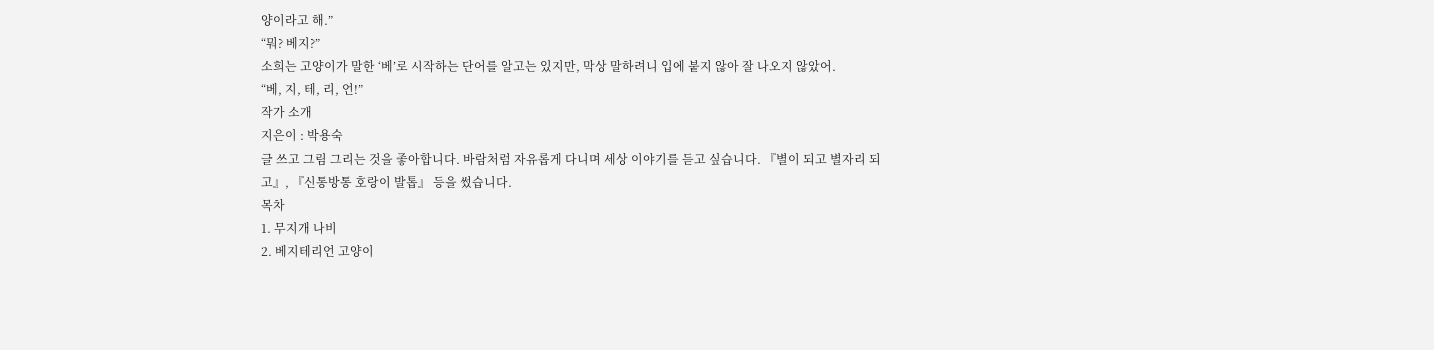양이라고 해.”
“뭐? 베지?”
소희는 고양이가 말한 ‘베’로 시작하는 단어를 알고는 있지만, 막상 말하려니 입에 붙지 않아 잘 나오지 않았어.
“베, 지, 테, 리, 언!”
작가 소개
지은이 : 박용숙
글 쓰고 그림 그리는 것을 좋아합니다. 바람처럼 자유롭게 다니며 세상 이야기를 듣고 싶습니다. 『별이 되고 별자리 되고』, 『신통방통 호랑이 발톱』 등을 썼습니다.
목차
1. 무지개 나비
2. 베지테리언 고양이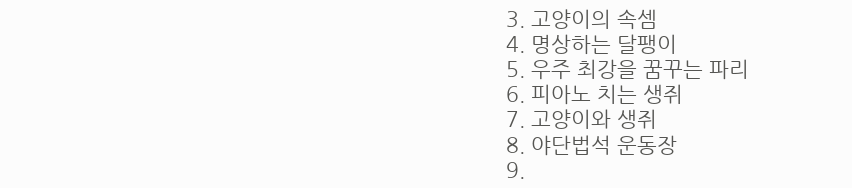3. 고양이의 속셈
4. 명상하는 달팽이
5. 우주 최강을 꿈꾸는 파리
6. 피아노 치는 생쥐
7. 고양이와 생쥐
8. 야단법석 운동장
9.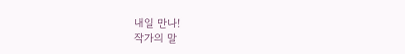내일 만나!
작가의 말